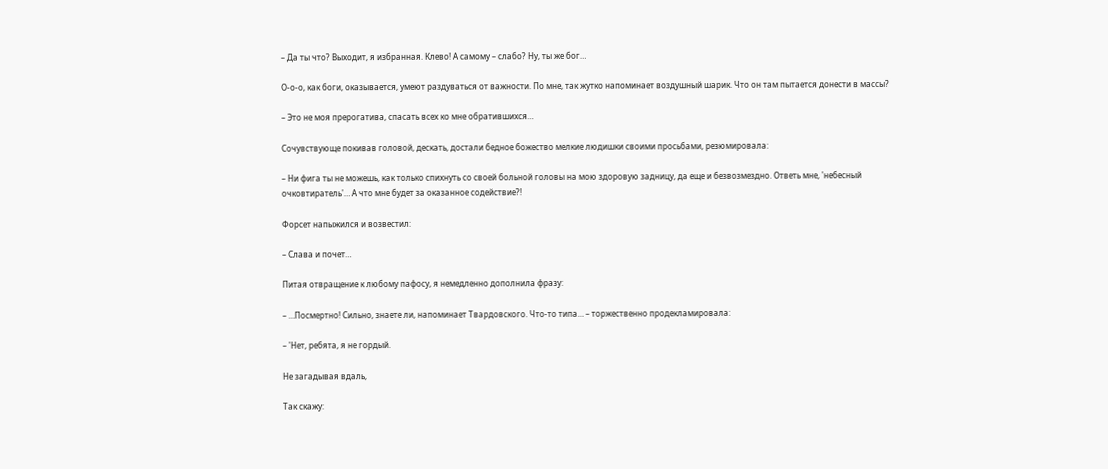– Да ты что? Выходит, я избранная. Клево! А самому – слабо? Ну, ты же бог…

О-о-о, как боги, оказывается, умеют раздуваться от важности. По мне, так жутко напоминает воздушный шарик. Что он там пытается донести в массы?

– Это не моя прерогатива, спасать всех ко мне обратившихся…

Сочувствующе покивав головой, дескать, достали бедное божество мелкие людишки своими просьбами, резюмировала:

– Ни фига ты не можешь, как только спихнуть со своей больной головы на мою здоровую задницу, да еще и безвозмездно. Ответь мне, 'небесный очковтиратель'… А что мне будет за оказанное содействие?!

Форсет напыжился и возвестил:

– Слава и почет…

Питая отвращение к любому пафосу, я немедленно дополнила фразу:

– …Посмертно! Сильно, знаете ли, напоминает Твардовского. Что-то типа… – торжественно продекламировала:

– 'Нет, ребята, я не гордый.

Не загадывая вдаль,

Так скажу: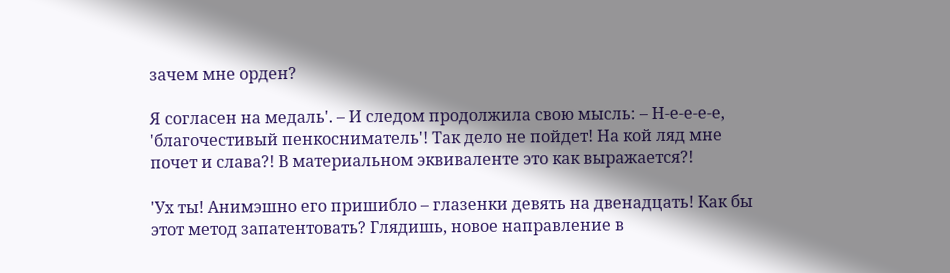зачем мне орден?

Я согласен на медаль'. – И следом продолжила свою мысль: – Н-е-е-е-е, 'благочестивый пенкосниматель'! Так дело не пойдет! На кой ляд мне почет и слава?! В материальном эквиваленте это как выражается?!

'Ух ты! Анимэшно его пришибло – глазенки девять на двенадцать! Как бы этот метод запатентовать? Глядишь, новое направление в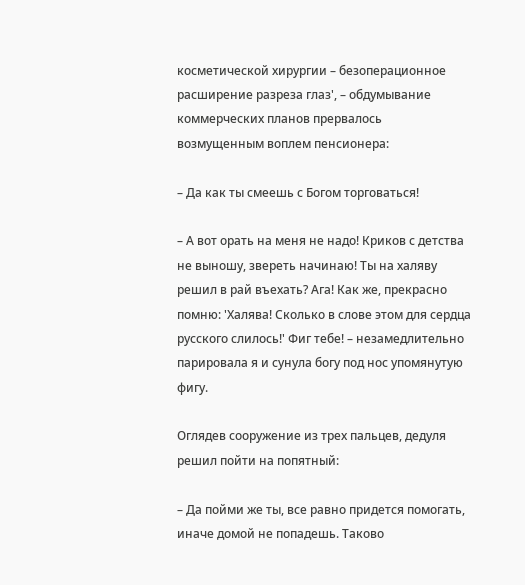косметической хирургии – безоперационное расширение разреза глаз', – обдумывание коммерческих планов прервалось возмущенным воплем пенсионера:

– Да как ты смеешь с Богом торговаться!

– А вот орать на меня не надо! Криков с детства не выношу, звереть начинаю! Ты на халяву решил в рай въехать? Ага! Как же, прекрасно помню: 'Халява! Сколько в слове этом для сердца русского слилось!' Фиг тебе! – незамедлительно парировала я и сунула богу под нос упомянутую фигу.

Оглядев сооружение из трех пальцев, дедуля решил пойти на попятный:

– Да пойми же ты, все равно придется помогать, иначе домой не попадешь. Таково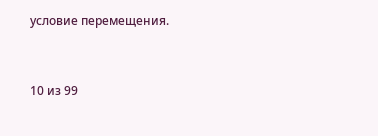условие перемещения.



10 из 99